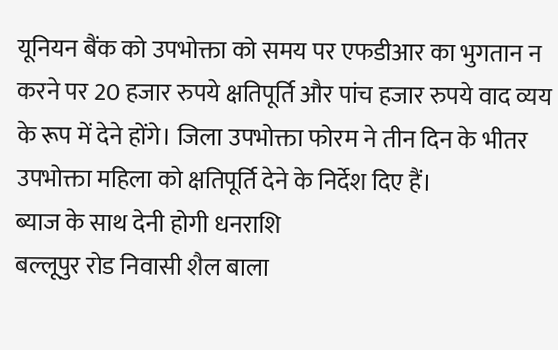यूनियन बैंक को उपभोक्ता को समय पर एफडीआर का भुगतान न करने पर 20 हजार रुपये क्षतिपूर्ति और पांच हजार रुपये वाद व्यय के रूप में देने होंगे। जिला उपभोक्ता फोरम ने तीन दिन के भीतर उपभोक्ता महिला को क्षतिपूर्ति देने के निर्देश दिए हैं।
ब्याज के साथ देनी होगी धनराशि
बल्लूपुर रोड निवासी शैल बाला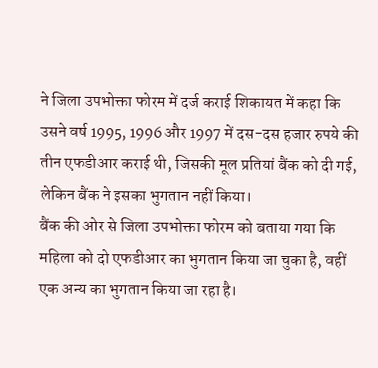ने जिला उपभोक्ता फोरम में दर्ज कराई शिकायत में कहा कि उसने वर्ष 1995, 1996 और 1997 में दस-दस हजार रुपये की तीन एफडीआर कराई थी, जिसकी मूल प्रतियां बैंक को दी गई, लेकिन बैंक ने इसका भुगतान नहीं किया।
बैंक की ओर से जिला उपभोक्ता फोरम को बताया गया कि महिला को दो एफडीआर का भुगतान किया जा चुका है, वहीं एक अन्य का भुगतान किया जा रहा है।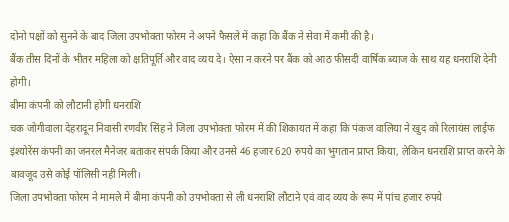दोनो पक्षों को सुनने के बाद जिला उपभोक्ता फोरम ने अपने फैसले में कहा कि बैंक ने सेवा में कमी की है।
बैंक तीस दिनों के भीतर महिला को क्षतिपूर्ति और वाद व्यय दे। ऐसा न करने पर बैंक को आठ फीसदी वार्षिक ब्याज के साथ यह धनराशि देनी होगी।
बीमा कंपनी को लौटानी होगी धनराशि
चक जोगीवाला देहरादून निवासी रणवीर सिंह ने जिला उपभोक्ता फोरम में की शिकायत में कहा कि पंकज वालिया ने खुद को रिलायंस लाईफ इंश्योरेंस कंपनी का जनरल मैनेजर बताकर संपर्क किया और उनसे 46 हजार 620 रुपये का भुगतान प्राप्त किया, लेकिन धनराशि प्राप्त करने के बावजूद उसे कोई पॉलिसी नहीं मिली।
जिला उपभोक्ता फोरम ने मामले में बीमा कंपनी को उपभोक्ता से ली धनराशि लौटाने एवं वाद व्यय के रूप में पांच हजार रुपये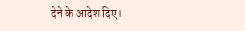देने के आदेश दिए।